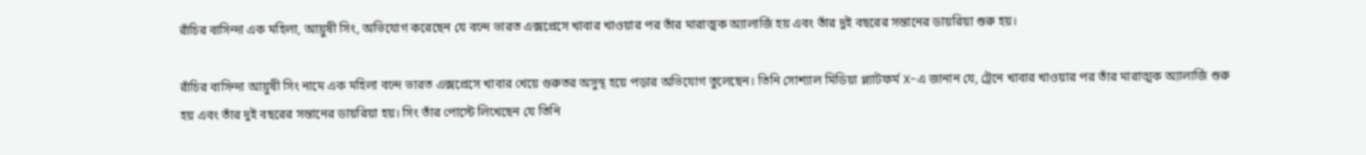রাঁচির বাসিন্দা এক মহিলা, আয়ুষী সিং, অভিযোগ করেছেন যে বন্দে ভারত এক্সপ্রেসে খাবার খাওয়ার পর তাঁর মারাত্মক অ্যালার্জি হয় এবং তাঁর দুই বছরের সন্তানের ডায়রিয়া শুরু হয়।

রাঁচির বাসিন্দা আয়ুষী সিং নামে এক মহিলা বন্দে ভারত এক্সপ্রেসে খাবার খেয়ে গুরুতর অসুস্থ হয়ে পড়ার অভিযোগ তুলেছেন। তিনি সোশ্যাল মিডিয়া প্ল্যাটফর্ম X-এ জানান যে, ট্রেনে খাবার খাওয়ার পর তাঁর মারাত্মক অ্যালার্জি শুরু হয় এবং তাঁর দুই বছরের সন্তানের ডায়রিয়া হয়। সিং তাঁর পোস্টে লিখেছেন যে তিনি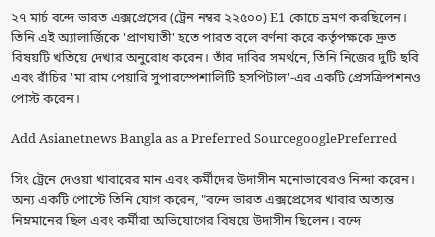২৭ মার্চ বন্দে ভারত এক্সপ্রেসের (ট্রেন নম্বর ২২৫০০) E1 কোচে ভ্রমণ করছিলেন। তিনি এই অ্যালার্জিকে 'প্রাণঘাতী' হতে পারত বলে বর্ণনা করে কর্তৃপক্ষকে দ্রুত বিষয়টি খতিয়ে দেখার অনুরোধ করেন। তাঁর দাবির সমর্থনে, তিনি নিজের দুটি ছবি এবং রাঁচির 'মা রাম পেয়ারি সুপারস্পেশালিটি হসপিটাল'-এর একটি প্রেসক্রিপশনও পোস্ট করেন।

Add Asianetnews Bangla as a Preferred SourcegooglePreferred

সিং ট্রেনে দেওয়া খাবারের মান এবং কর্মীদের উদাসীন মনোভাবেরও নিন্দা করেন। অন্য একটি পোস্টে তিনি যোগ করেন, "বন্দে ভারত এক্সপ্রেসের খাবার অত্যন্ত নিম্নমানের ছিল এবং কর্মীরা অভিযোগের বিষয়ে উদাসীন ছিলেন। বন্দে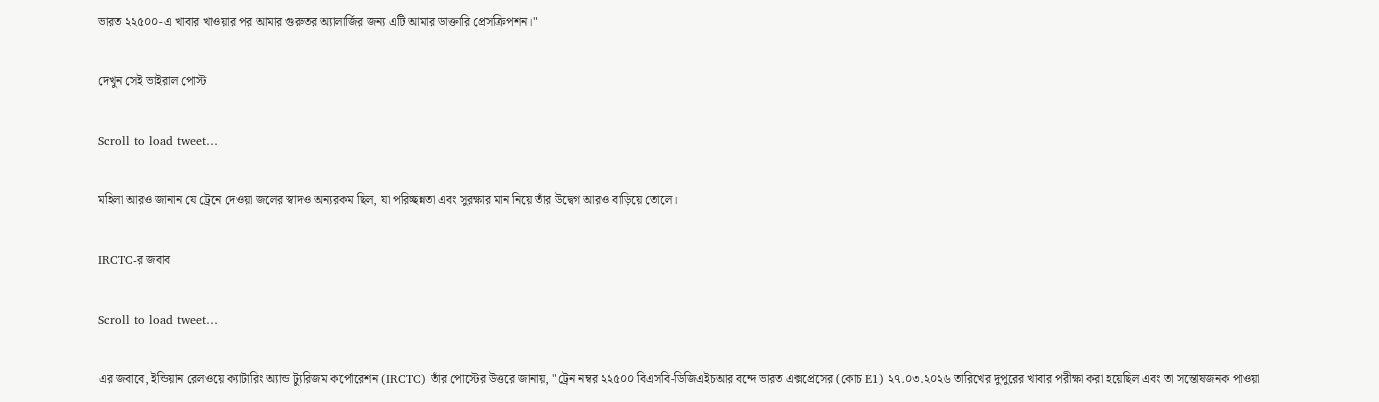ভারত ২২৫০০-এ খাবার খাওয়ার পর আমার গুরুতর অ্যালার্জির জন্য এটি আমার ডাক্তারি প্রেসক্রিপশন।"

দেখুন সেই ভাইরাল পোস্ট

Scroll to load tweet…

মহিলা আরও জানান যে ট্রেনে দেওয়া জলের স্বাদও অন্যরকম ছিল, যা পরিচ্ছন্নতা এবং সুরক্ষার মান নিয়ে তাঁর উদ্বেগ আরও বাড়িয়ে তোলে।

IRCTC-র জবাব

Scroll to load tweet…

এর জবাবে, ইন্ডিয়ান রেলওয়ে ক্যাটারিং অ্যান্ড ট্যুরিজম কর্পোরেশন (IRCTC) তাঁর পোস্টের উত্তরে জানায়, "ট্রেন নম্বর ২২৫০০ বিএসবি-ডিজিএইচআর বন্দে ভারত এক্সপ্রেসের (কোচ E1) ২৭.০৩.২০২৬ তারিখের দুপুরের খাবার পরীক্ষা করা হয়েছিল এবং তা সন্তোষজনক পাওয়া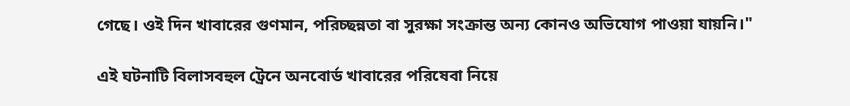গেছে। ওই দিন খাবারের গুণমান, পরিচ্ছন্নতা বা সুরক্ষা সংক্রান্ত অন্য কোনও অভিযোগ পাওয়া যায়নি।"

এই ঘটনাটি বিলাসবহুল ট্রেনে অনবোর্ড খাবারের পরিষেবা নিয়ে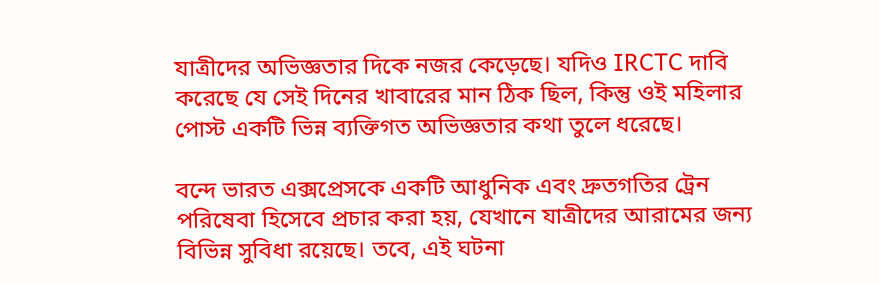যাত্রীদের অভিজ্ঞতার দিকে নজর কেড়েছে। যদিও IRCTC দাবি করেছে যে সেই দিনের খাবারের মান ঠিক ছিল, কিন্তু ওই মহিলার পোস্ট একটি ভিন্ন ব্যক্তিগত অভিজ্ঞতার কথা তুলে ধরেছে।

বন্দে ভারত এক্সপ্রেসকে একটি আধুনিক এবং দ্রুতগতির ট্রেন পরিষেবা হিসেবে প্রচার করা হয়, যেখানে যাত্রীদের আরামের জন্য বিভিন্ন সুবিধা রয়েছে। তবে, এই ঘটনা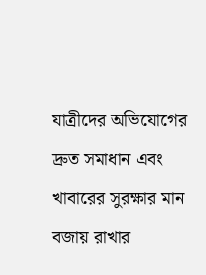যাত্রীদের অভিযোগের দ্রুত সমাধান এবং খাবারের সুরক্ষার মান বজায় রাখার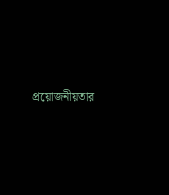প্রয়োজনীয়তার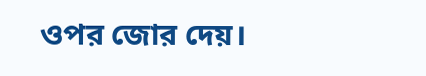ওপর জোর দেয়।